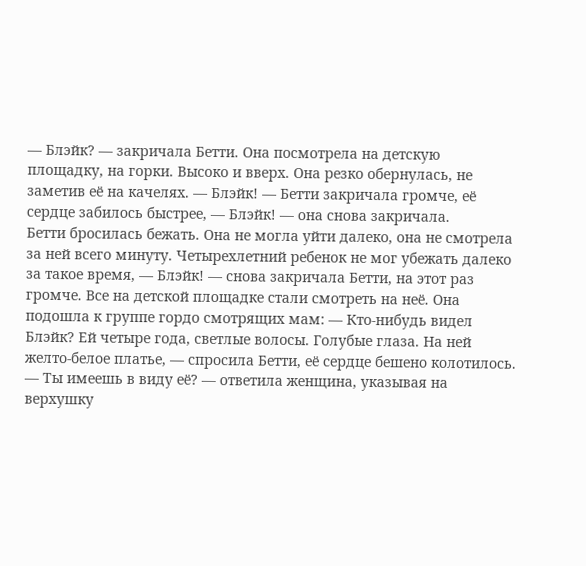— Блэйк? — закричала Бетти. Она посмотрела на детскую площадку, на горки. Высоко и вверх. Она резко обернулась, не заметив её на качелях. — Блэйк! — Бетти закричала громче, её сердце забилось быстрее, — Блэйк! — она снова закричала.
Бетти бросилась бежать. Она не могла уйти далеко, она не смотрела за ней всего минуту. Четырехлетний ребенок не мог убежать далеко за такое время, — Блэйк! — снова закричала Бетти, на этот раз громче. Все на детской площадке стали смотреть на неё. Она подошла к группе гордо смотрящих мам: — Кто-нибудь видел Блэйк? Ей четыре года, светлые волосы. Голубые глаза. На ней желто-белое платье, — спросила Бетти, её сердце бешено колотилось.
— Ты имеешь в виду её? — ответила женщина, указывая на верхушку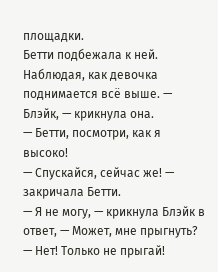площадки.
Бетти подбежала к ней. Наблюдая, как девочка поднимается всё выше. — Блэйк, — крикнула она.
— Бетти, посмотри, как я высоко!
— Спускайся, сейчас же! — закричала Бетти.
— Я не могу, — крикнула Блэйк в ответ, — Может, мне прыгнуть?
— Нет! Только не прыгай!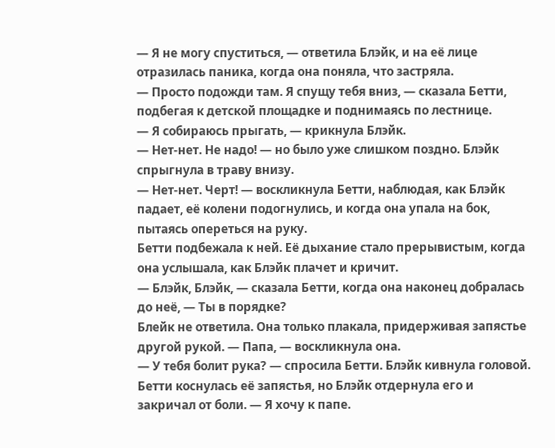— Я не могу спуститься, — ответила Блэйк, и на её лице отразилась паника, когда она поняла, что застряла.
— Просто подожди там. Я спущу тебя вниз, — сказала Бетти, подбегая к детской площадке и поднимаясь по лестнице.
— Я собираюсь прыгать, — крикнула Блэйк.
— Нет-нет. Не надо! — но было уже слишком поздно. Блэйк спрыгнула в траву внизу.
— Нет-нет. Черт! — воскликнула Бетти, наблюдая, как Блэйк падает, её колени подогнулись, и когда она упала на бок, пытаясь опереться на руку.
Бетти подбежала к ней. Её дыхание стало прерывистым, когда она услышала, как Блэйк плачет и кричит.
— Блэйк, Блэйк, — сказала Бетти, когда она наконец добралась до неё, — Ты в порядке?
Блейк не ответила. Она только плакала, придерживая запястье другой рукой. — Папа, — воскликнула она.
— У тебя болит рука? — спросила Бетти. Блэйк кивнула головой.
Бетти коснулась её запястья, но Блэйк отдернула его и закричал от боли. — Я хочу к папе.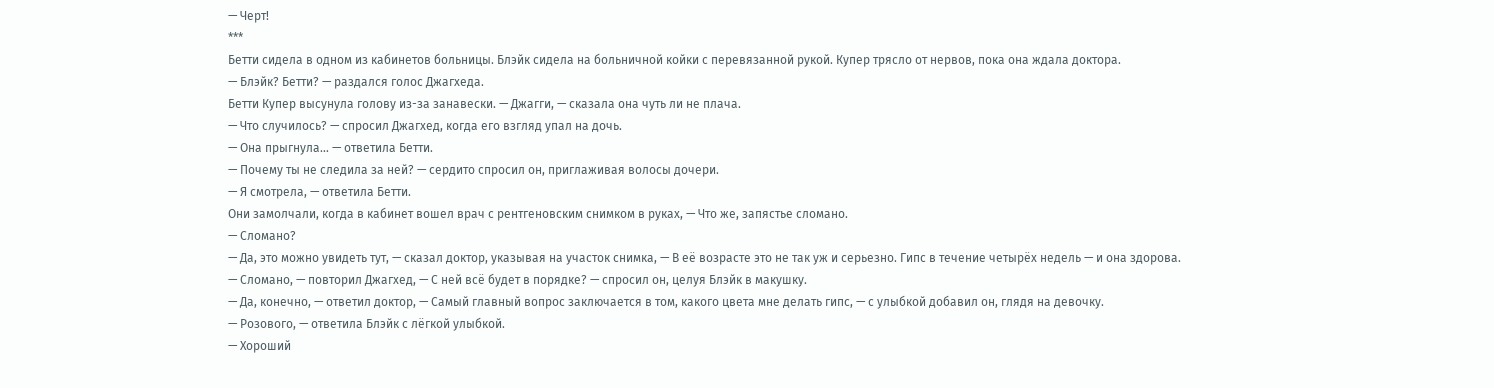— Черт!
***
Бетти сидела в одном из кабинетов больницы. Блэйк сидела на больничной койки с перевязанной рукой. Купер трясло от нервов, пока она ждала доктора.
— Блэйк? Бетти? — раздался голос Джагхеда.
Бетти Купер высунула голову из-за занавески. — Джагги, — сказала она чуть ли не плача.
— Что случилось? — спросил Джагхед, когда его взгляд упал на дочь.
— Она прыгнула… — ответила Бетти.
— Почему ты не следила за ней? — сердито спросил он, приглаживая волосы дочери.
— Я смотрела, — ответила Бетти.
Они замолчали, когда в кабинет вошел врач с рентгеновским снимком в руках, — Что же, запястье сломано.
— Сломано?
— Да, это можно увидеть тут, — сказал доктор, указывая на участок снимка, — В её возрасте это не так уж и серьезно. Гипс в течение четырёх недель — и она здорова.
— Сломано, — повторил Джагхед, — С ней всё будет в порядке? — спросил он, целуя Блэйк в макушку.
— Да, конечно, — ответил доктор, — Самый главный вопрос заключается в том, какого цвета мне делать гипс, — с улыбкой добавил он, глядя на девочку.
— Розового, — ответила Блэйк с лёгкой улыбкой.
— Хороший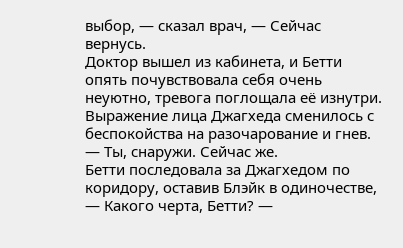выбор, — сказал врач, — Сейчас вернусь.
Доктор вышел из кабинета, и Бетти опять почувствовала себя очень неуютно, тревога поглощала её изнутри. Выражение лица Джагхеда сменилось с беспокойства на разочарование и гнев. — Ты, снаружи. Сейчас же.
Бетти последовала за Джагхедом по коридору, оставив Блэйк в одиночестве, — Какого черта, Бетти? —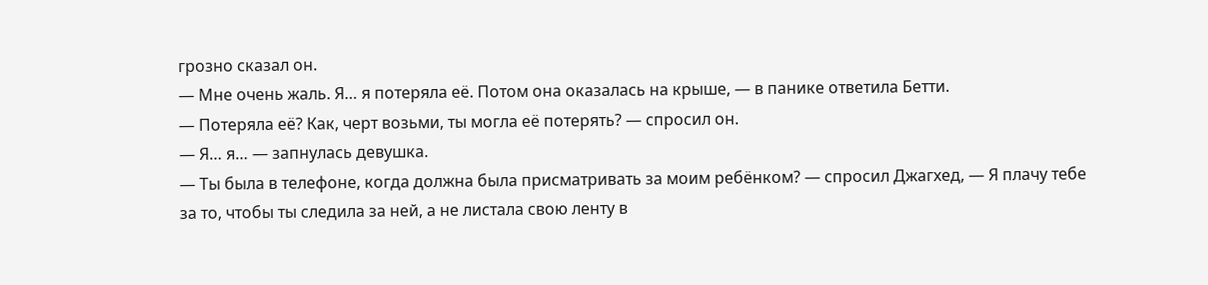грозно сказал он.
— Мне очень жаль. Я… я потеряла её. Потом она оказалась на крыше, — в панике ответила Бетти.
— Потеряла её? Как, черт возьми, ты могла её потерять? — спросил он.
— Я… я… — запнулась девушка.
— Ты была в телефоне, когда должна была присматривать за моим ребёнком? — спросил Джагхед, — Я плачу тебе за то, чтобы ты следила за ней, а не листала свою ленту в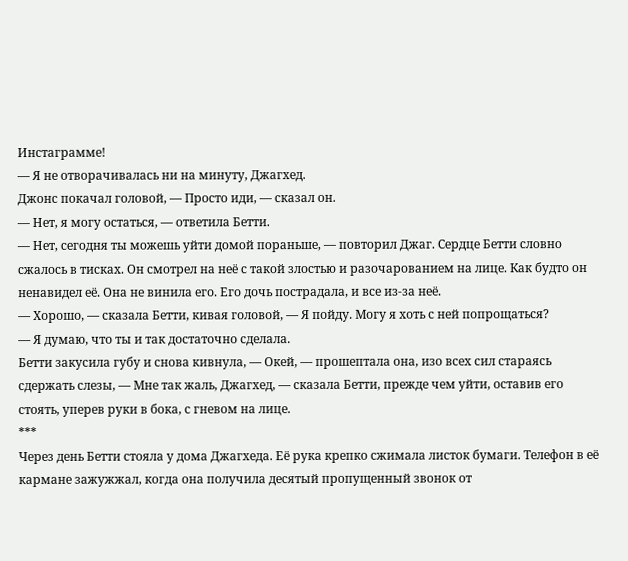Инстаграмме!
— Я не отворачивалась ни на минуту, Джагхед.
Джонс покачал головой, — Просто иди, — сказал он.
— Нет, я могу остаться, — ответила Бетти.
— Нет, сегодня ты можешь уйти домой пораньше, — повторил Джаг. Сердце Бетти словно сжалось в тисках. Он смотрел на неё с такой злостью и разочарованием на лице. Как будто он ненавидел её. Она не винила его. Его дочь пострадала, и все из-за неё.
— Хорошо, — сказала Бетти, кивая головой, — Я пойду. Могу я хоть с ней попрощаться?
— Я думаю, что ты и так достаточно сделала.
Бетти закусила губу и снова кивнула, — Окей, — прошептала она, изо всех сил стараясь сдержать слезы, — Мне так жаль, Джагхед, — сказала Бетти, прежде чем уйти, оставив его стоять, уперев руки в бока, с гневом на лице.
***
Через день Бетти стояла у дома Джагхеда. Её рука крепко сжимала листок бумаги. Телефон в её кармане зажужжал, когда она получила десятый пропущенный звонок от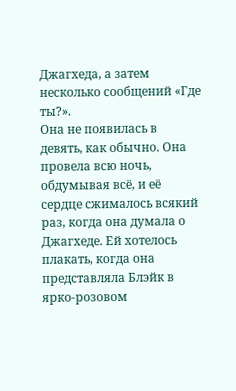Джагхеда, а затем несколько сообщений «Где ты?».
Она не появилась в девять, как обычно. Она провела всю ночь, обдумывая всё, и её сердце сжималось всякий раз, когда она думала о Джагхеде. Ей хотелось плакать, когда она представляла Блэйк в ярко-розовом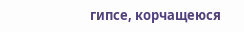гипсе, корчащеюся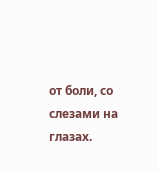от боли, со слезами на глазах.